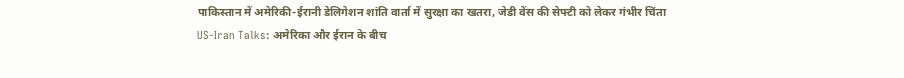पाकिस्तान में अमेरिकी-ईरानी डेलिगेशन शांति वार्ता में सुरक्षा का खतरा, जेडी वेंस की सेफ्टी को लेकर गंभीर चिंता
US-Iran Talks: अमेरिका और ईरान के बीच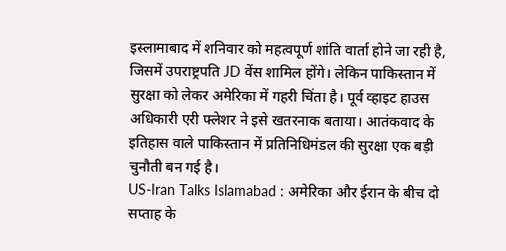इस्लामाबाद में शनिवार को महत्वपूर्ण शांति वार्ता होने जा रही है, जिसमें उपराष्ट्रपति JD वेंस शामिल होंगे। लेकिन पाकिस्तान में सुरक्षा को लेकर अमेरिका में गहरी चिंता है। पूर्व व्हाइट हाउस अधिकारी एरी फ्लेशर ने इसे खतरनाक बताया। आतंकवाद के इतिहास वाले पाकिस्तान में प्रतिनिधिमंडल की सुरक्षा एक बड़ी चुनौती बन गई है।
US-Iran Talks Islamabad : अमेरिका और ईरान के बीच दो सप्ताह के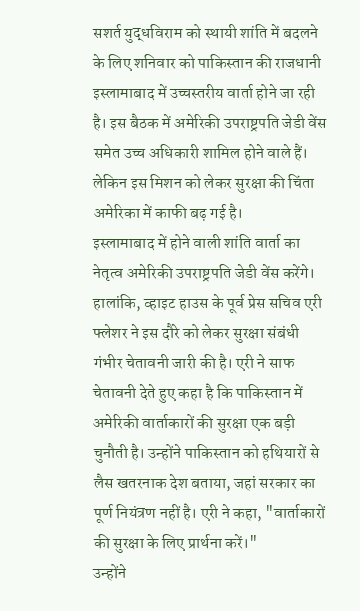सशर्त युद्धविराम को स्थायी शांति में बदलने के लिए शनिवार को पाकिस्तान की राजधानी इस्लामाबाद में उच्चस्तरीय वार्ता होने जा रही है। इस बैठक में अमेरिकी उपराष्ट्रपति जेडी वेंस समेत उच्च अधिकारी शामिल होने वाले हैं। लेकिन इस मिशन को लेकर सुरक्षा की चिंता अमेरिका में काफी बढ़ गई है।
इस्लामाबाद में होने वाली शांति वार्ता का नेतृत्व अमेरिकी उपराष्ट्रपति जेडी वेंस करेंगे। हालांकि, व्हाइट हाउस के पूर्व प्रेस सचिव एरी फ्लेशर ने इस दौरे को लेकर सुरक्षा संबंधी गंभीर चेतावनी जारी की है। एरी ने साफ चेतावनी देते हुए कहा है कि पाकिस्तान में अमेरिकी वार्ताकारों की सुरक्षा एक बड़ी चुनौती है। उन्होंने पाकिस्तान को हथियारों से लैस खतरनाक देश बताया, जहां सरकार का पूर्ण नियंत्रण नहीं है। एरी ने कहा, "वार्ताकारों की सुरक्षा के लिए प्रार्थना करें।"
उन्होंने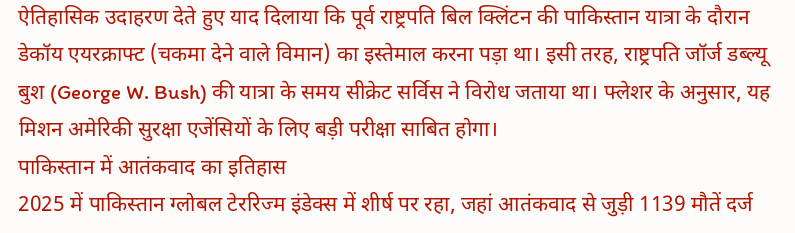ऐतिहासिक उदाहरण देते हुए याद दिलाया कि पूर्व राष्ट्रपति बिल क्लिंटन की पाकिस्तान यात्रा के दौरान डेकॉय एयरक्राफ्ट (चकमा देने वाले विमान) का इस्तेमाल करना पड़ा था। इसी तरह, राष्ट्रपति जॉर्ज डब्ल्यू बुश (George W. Bush) की यात्रा के समय सीक्रेट सर्विस ने विरोध जताया था। फ्लेशर के अनुसार, यह मिशन अमेरिकी सुरक्षा एजेंसियों के लिए बड़ी परीक्षा साबित होगा।
पाकिस्तान में आतंकवाद का इतिहास
2025 में पाकिस्तान ग्लोबल टेररिज्म इंडेक्स में शीर्ष पर रहा, जहां आतंकवाद से जुड़ी 1139 मौतें दर्ज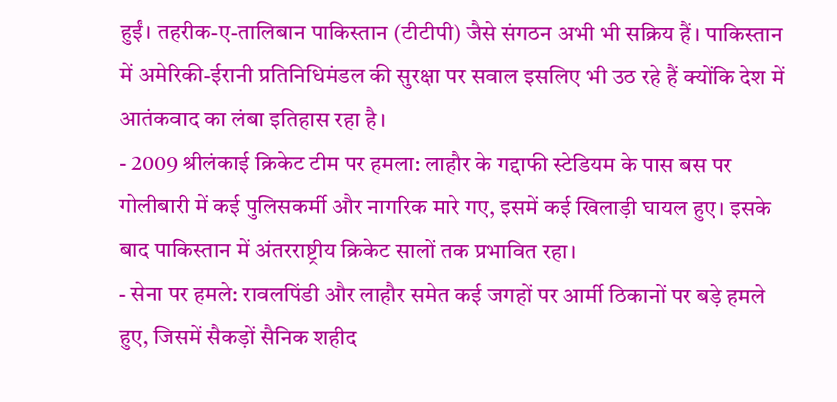हुईं। तहरीक-ए-तालिबान पाकिस्तान (टीटीपी) जैसे संगठन अभी भी सक्रिय हैं। पाकिस्तान में अमेरिकी-ईरानी प्रतिनिधिमंडल की सुरक्षा पर सवाल इसलिए भी उठ रहे हैं क्योंकि देश में आतंकवाद का लंबा इतिहास रहा है।
- 2009 श्रीलंकाई क्रिकेट टीम पर हमला: लाहौर के गद्दाफी स्टेडियम के पास बस पर गोलीबारी में कई पुलिसकर्मी और नागरिक मारे गए, इसमें कई खिलाड़ी घायल हुए। इसके बाद पाकिस्तान में अंतरराष्ट्रीय क्रिकेट सालों तक प्रभावित रहा।
- सेना पर हमले: रावलपिंडी और लाहौर समेत कई जगहों पर आर्मी ठिकानों पर बड़े हमले हुए, जिसमें सैकड़ों सैनिक शहीद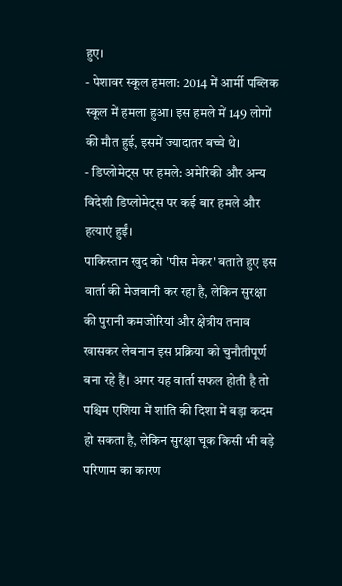हुए।
- पेशावर स्कूल हमला: 2014 में आर्मी पब्लिक स्कूल में हमला हुआ। इस हमले में 149 लोगों की मौत हुई, इसमें ज्यादातर बच्चे थे।
- डिप्लोमेट्स पर हमले: अमेरिकी और अन्य विदेशी डिप्लोमेट्स पर कई बार हमले और हत्याएं हुईं।
पाकिस्तान खुद को 'पीस मेकर' बताते हुए इस वार्ता की मेजबानी कर रहा है, लेकिन सुरक्षा की पुरानी कमजोरियां और क्षेत्रीय तनाव खासकर लेबनान इस प्रक्रिया को चुनौतीपूर्ण बना रहे हैं। अगर यह वार्ता सफल होती है तो पश्चिम एशिया में शांति की दिशा में बड़ा कदम हो सकता है, लेकिन सुरक्षा चूक किसी भी बड़े परिणाम का कारण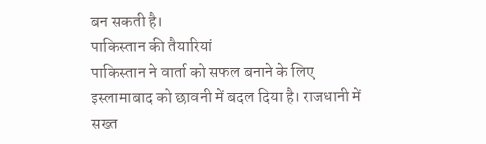बन सकती है।
पाकिस्तान की तैयारियां
पाकिस्तान ने वार्ता को सफल बनाने के लिए इस्लामाबाद को छावनी में बदल दिया है। राजधानी में सख्त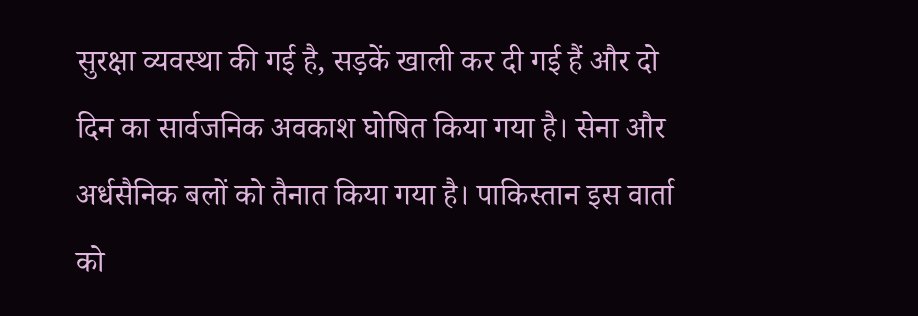सुरक्षा व्यवस्था की गई है, सड़कें खाली कर दी गई हैं और दो दिन का सार्वजनिक अवकाश घोषित किया गया है। सेना और अर्धसैनिक बलों को तैनात किया गया है। पाकिस्तान इस वार्ता को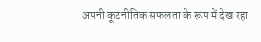अपनी कूटनीतिक सफलता के रूप में देख रहा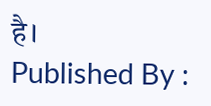है।
Published By :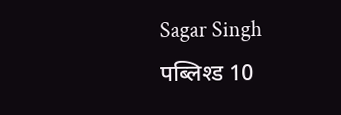Sagar Singh
पब्लिश्ड 10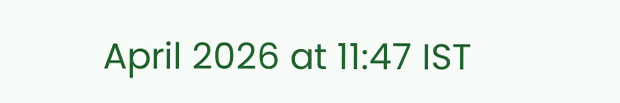April 2026 at 11:47 IST